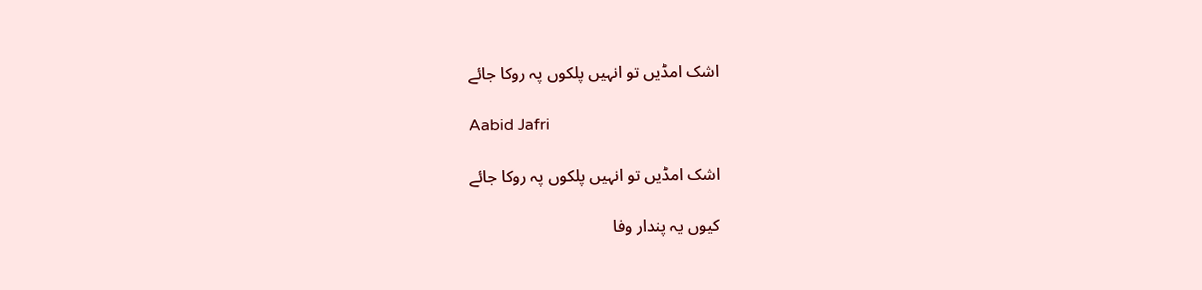اشک امڈیں تو انہیں پلکوں پہ روکا جائے

Aabid Jafri

اشک امڈیں تو انہیں پلکوں پہ روکا جائے

کیوں یہ پندار وفا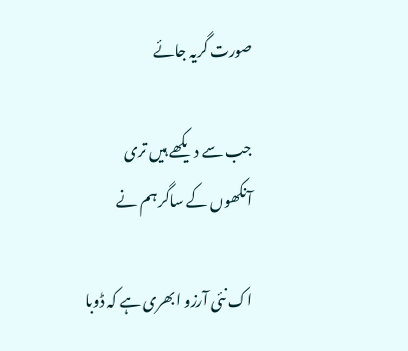صورت گریہ جائے

جب سے دیکھے ہیں تری آنکھوں کے ساگر ہم نے

اک نئی آرزو ابھری ہے کہ ڈوبا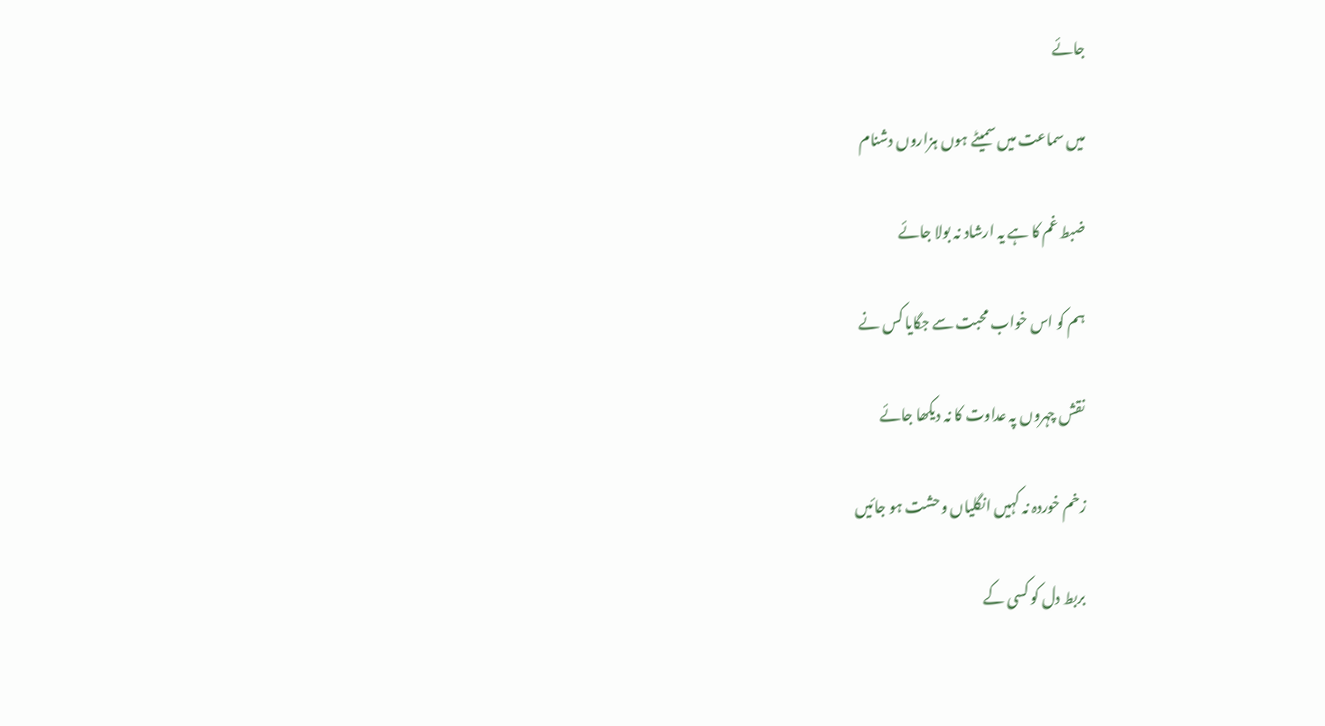جائے

میں سماعت میں سمیٹے ہوں ہزاروں دشنام

ضبط غم کا ہے یہ ارشاد نہ بولا جائے

ہم کو اس خواب محبت سے جگایا کس نے

نقش چہروں پہ عداوت کا نہ دیکھا جائے

زخم خوردہ نہ کہیں انگلیاں وحشت ہو جائیں

بربط دل کو کسی کے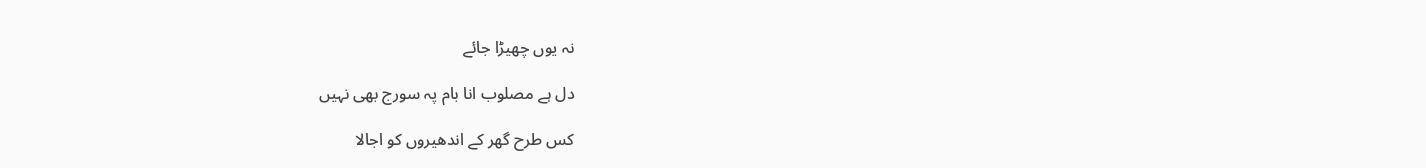نہ یوں چھیڑا جائے

دل ہے مصلوب انا بام پہ سورج بھی نہیں

کس طرح گھر کے اندھیروں کو اجالا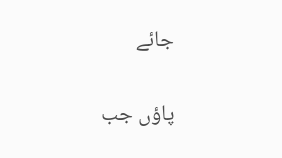جائے

پاؤں جب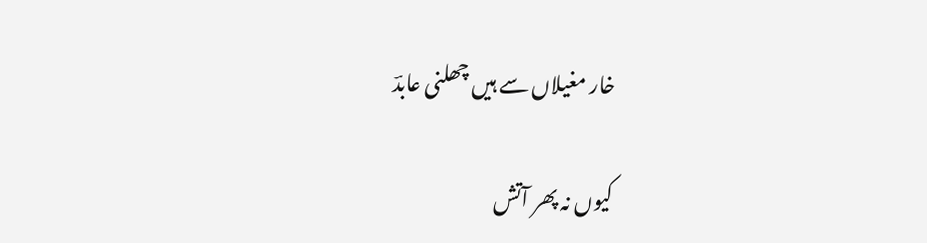خار مغیلاں سے ہیں چھلنی عابدؔ

کیوں نہ پھر آتش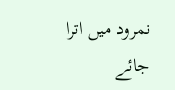نمرود میں اترا جائے